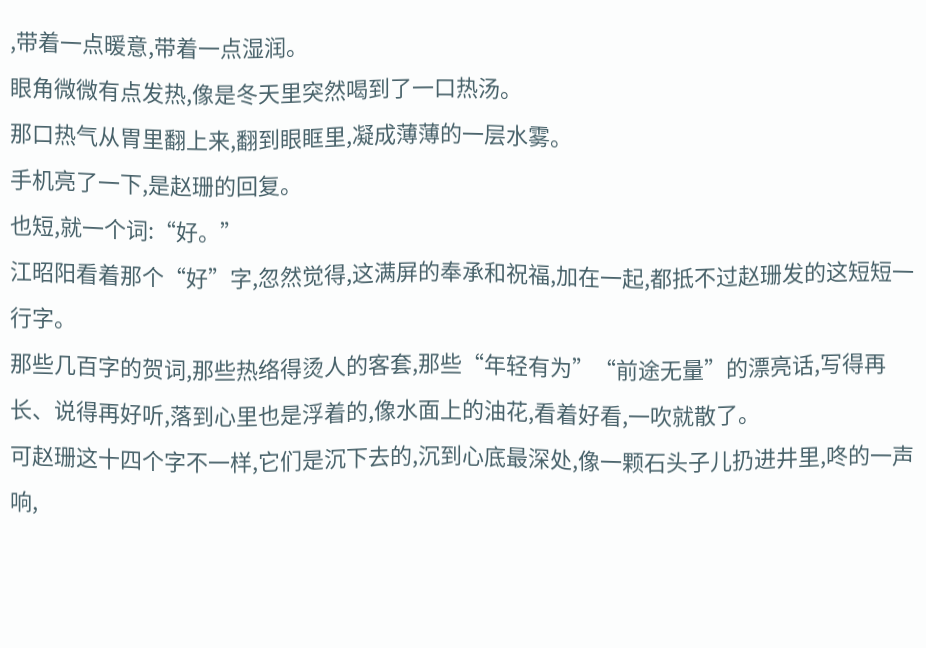,带着一点暖意,带着一点湿润。
眼角微微有点发热,像是冬天里突然喝到了一口热汤。
那口热气从胃里翻上来,翻到眼眶里,凝成薄薄的一层水雾。
手机亮了一下,是赵珊的回复。
也短,就一个词:“好。”
江昭阳看着那个“好”字,忽然觉得,这满屏的奉承和祝福,加在一起,都抵不过赵珊发的这短短一行字。
那些几百字的贺词,那些热络得烫人的客套,那些“年轻有为”“前途无量”的漂亮话,写得再长、说得再好听,落到心里也是浮着的,像水面上的油花,看着好看,一吹就散了。
可赵珊这十四个字不一样,它们是沉下去的,沉到心底最深处,像一颗石头子儿扔进井里,咚的一声响,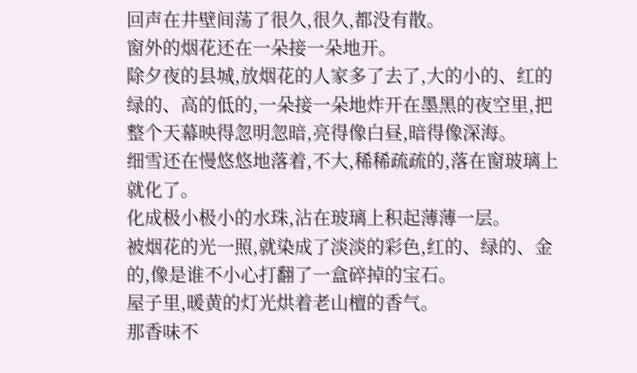回声在井壁间荡了很久,很久,都没有散。
窗外的烟花还在一朵接一朵地开。
除夕夜的县城,放烟花的人家多了去了,大的小的、红的绿的、高的低的,一朵接一朵地炸开在墨黑的夜空里,把整个天幕映得忽明忽暗,亮得像白昼,暗得像深海。
细雪还在慢悠悠地落着,不大,稀稀疏疏的,落在窗玻璃上就化了。
化成极小极小的水珠,沾在玻璃上积起薄薄一层。
被烟花的光一照,就染成了淡淡的彩色,红的、绿的、金的,像是谁不小心打翻了一盒碎掉的宝石。
屋子里,暖黄的灯光烘着老山檀的香气。
那香味不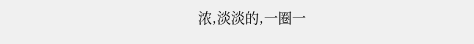浓,淡淡的,一圈一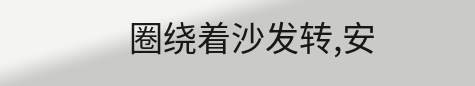圈绕着沙发转,安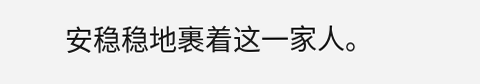安稳稳地裹着这一家人。